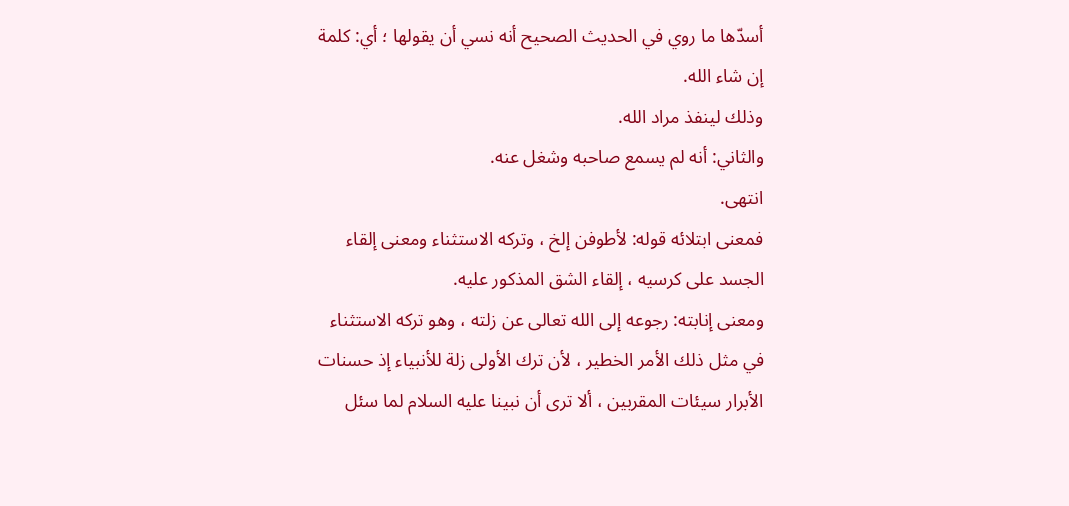أسدّها ما روي في الحديث الصحيح أنه نسي أن يقولها ؛ أي: كلمة إن شاء الله.
وذلك لينفذ مراد الله.
والثاني: أنه لم يسمع صاحبه وشغل عنه.
انتهى.
فمعنى ابتلائه قوله: لأطوفن إلخ ، وتركه الاستثناء ومعنى إلقاء الجسد على كرسيه ، إلقاء الشق المذكور عليه.
ومعنى إنابته: رجوعه إلى الله تعالى عن زلته ، وهو تركه الاستثناء في مثل ذلك الأمر الخطير ، لأن ترك الأولى زلة للأنبياء إذ حسنات الأبرار سيئات المقربين ، ألا ترى أن نبينا عليه السلام لما سئل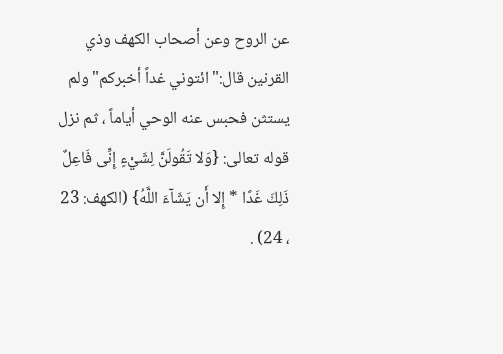عن الروح وعن أصحاب الكهف وذي القرنين قال:"ائتوني غداً أخبركم"ولم يستثن فحبس عنه الوحي أياماً ، ثم نزل قوله تعالى: {وَلا تَقُولَنَّ لِشَيْءٍ إِنِّى فَاعِلٌ ذَلِكَ غَدًا * إِلا أَن يَشَآءَ اللَّهُ} (الكهف: 23 ، 24) .